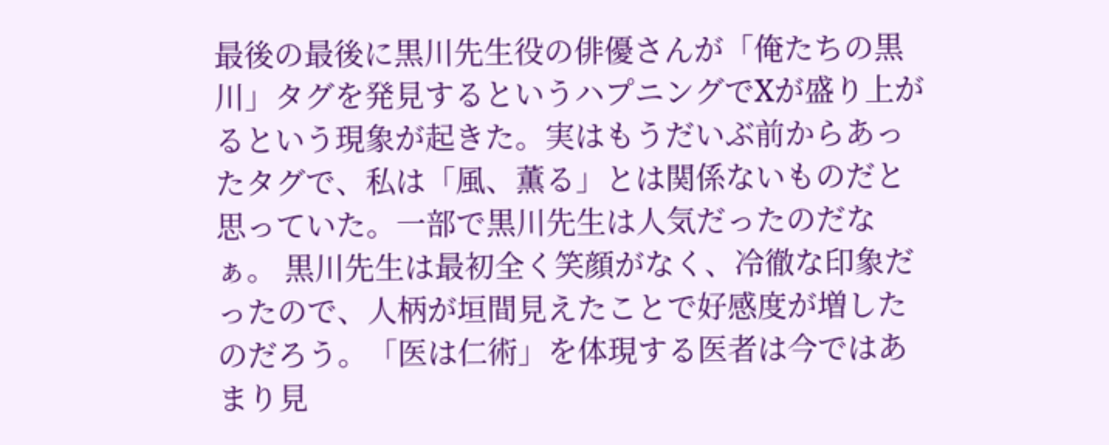最後の最後に黒川先生役の俳優さんが「俺たちの黒川」タグを発見するというハプニングでXが盛り上がるという現象が起きた。実はもうだいぶ前からあったタグで、私は「風、薫る」とは関係ないものだと思っていた。一部で黒川先生は人気だったのだなぁ。 黒川先生は最初全く笑顔がなく、冷徹な印象だったので、人柄が垣間見えたことで好感度が増したのだろう。「医は仁術」を体現する医者は今ではあまり見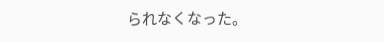られなくなった。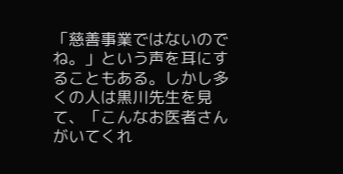「慈善事業ではないのでね。」という声を耳にすることもある。しかし多くの人は黒川先生を見て、「こんなお医者さんがいてくれ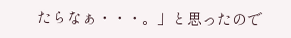たらなぁ・・・。」と思ったので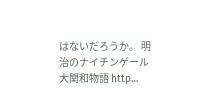はないだろうか。 明治のナイチンゲール 大関和物語 http…